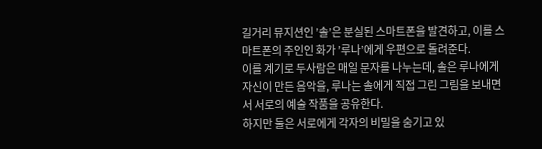길거리 뮤지션인 ’솔’은 분실된 스마트폰을 발견하고, 이를 스마트폰의 주인인 화가 ’루나’에게 우편으로 돌려준다.
이를 계기로 두사람은 매일 문자를 나누는데, 솔은 루나에게 자신이 만든 음악을, 루나는 솔에게 직접 그린 그림을 보내면서 서로의 예술 작품을 공유한다.
하지만 둘은 서로에게 각자의 비밀을 숨기고 있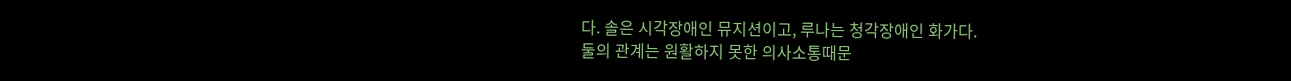다. 솔은 시각장애인 뮤지션이고, 루나는 청각장애인 화가다.
둘의 관계는 원활하지 못한 의사소통때문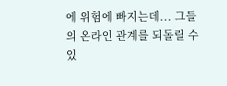에 위험에 빠지는데... 그들의 온라인 관계를 되돌릴 수 있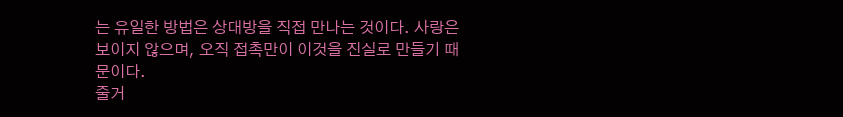는 유일한 방법은 상대방을 직접 만나는 것이다. 사랑은 보이지 않으며, 오직 접촉만이 이것을 진실로 만들기 때문이다.
줄거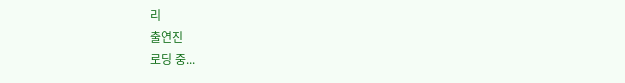리
출연진
로딩 중...